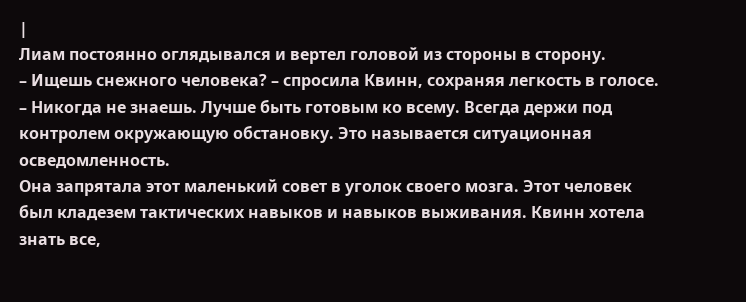|
Лиам постоянно оглядывался и вертел головой из стороны в сторону.
– Ищешь снежного человека? – спросила Квинн, сохраняя легкость в голосе.
– Никогда не знаешь. Лучше быть готовым ко всему. Всегда держи под контролем окружающую обстановку. Это называется ситуационная осведомленность.
Она запрятала этот маленький совет в уголок своего мозга. Этот человек был кладезем тактических навыков и навыков выживания. Квинн хотела знать все,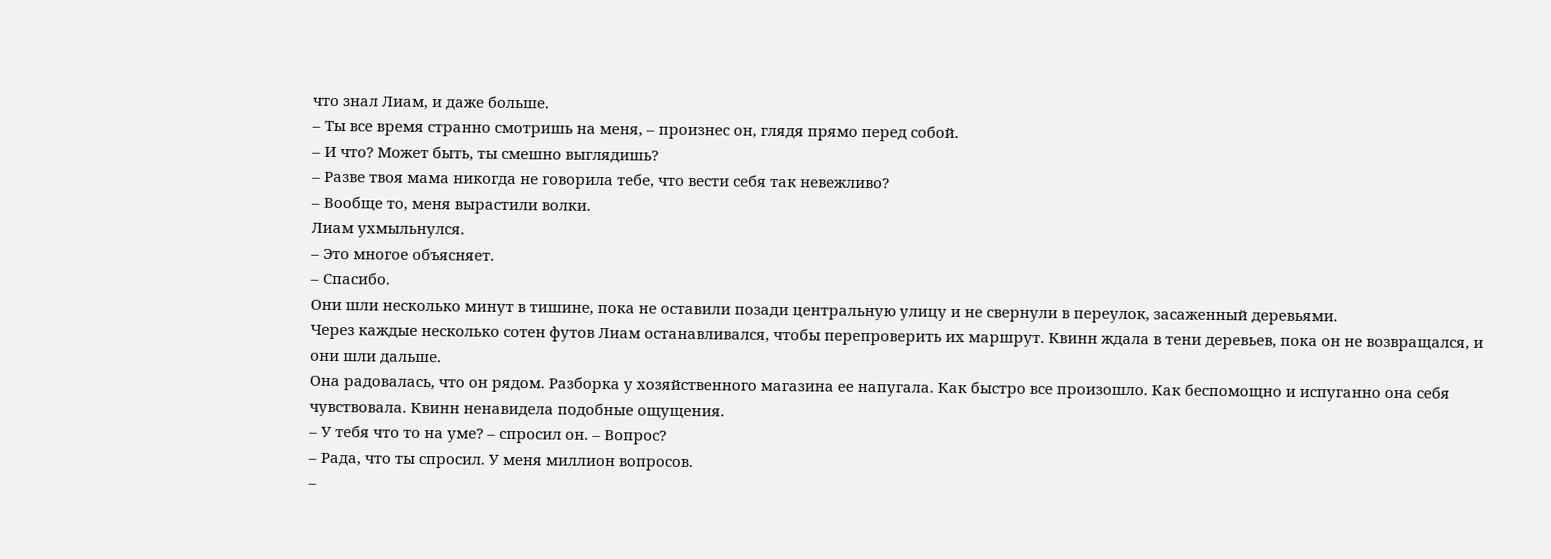что знал Лиам, и даже больше.
– Ты все время странно смотришь на меня, – произнес он, глядя прямо перед собой.
– И что? Может быть, ты смешно выглядишь?
– Разве твоя мама никогда не говорила тебе, что вести себя так невежливо?
– Вообще то, меня вырастили волки.
Лиам ухмыльнулся.
– Это многое объясняет.
– Спасибо.
Они шли несколько минут в тишине, пока не оставили позади центральную улицу и не свернули в переулок, засаженный деревьями.
Через каждые несколько сотен футов Лиам останавливался, чтобы перепроверить их маршрут. Квинн ждала в тени деревьев, пока он не возвращался, и они шли дальше.
Она радовалась, что он рядом. Разборка у хозяйственного магазина ее напугала. Как быстро все произошло. Как беспомощно и испуганно она себя чувствовала. Квинн ненавидела подобные ощущения.
– У тебя что то на уме? – спросил он. – Вопрос?
– Рада, что ты спросил. У меня миллион вопросов.
–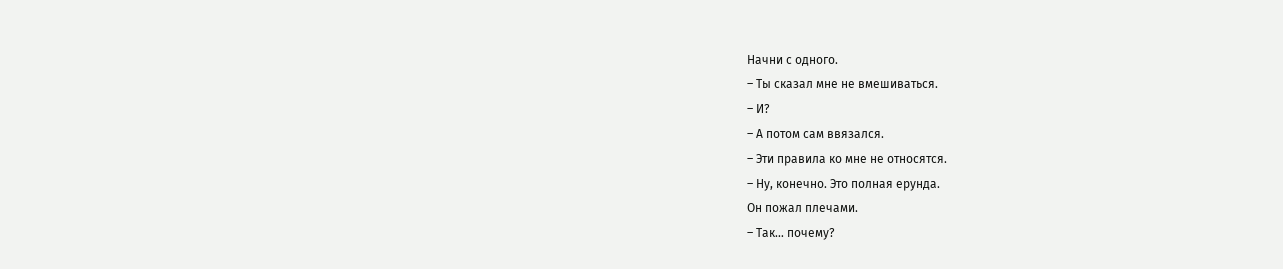Начни с одного.
– Ты сказал мне не вмешиваться.
– И?
– А потом сам ввязался.
– Эти правила ко мне не относятся.
– Ну, конечно. Это полная ерунда.
Он пожал плечами.
– Так… почему?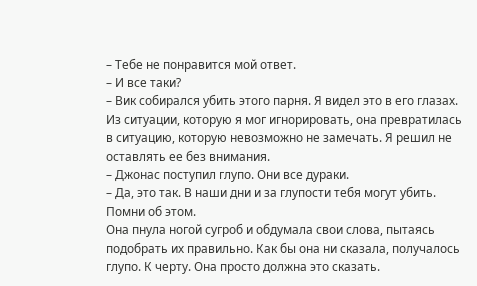– Тебе не понравится мой ответ.
– И все таки?
– Вик собирался убить этого парня. Я видел это в его глазах. Из ситуации, которую я мог игнорировать, она превратилась в ситуацию, которую невозможно не замечать. Я решил не оставлять ее без внимания.
– Джонас поступил глупо. Они все дураки.
– Да, это так. В наши дни и за глупости тебя могут убить. Помни об этом.
Она пнула ногой сугроб и обдумала свои слова, пытаясь подобрать их правильно. Как бы она ни сказала, получалось глупо. К черту. Она просто должна это сказать.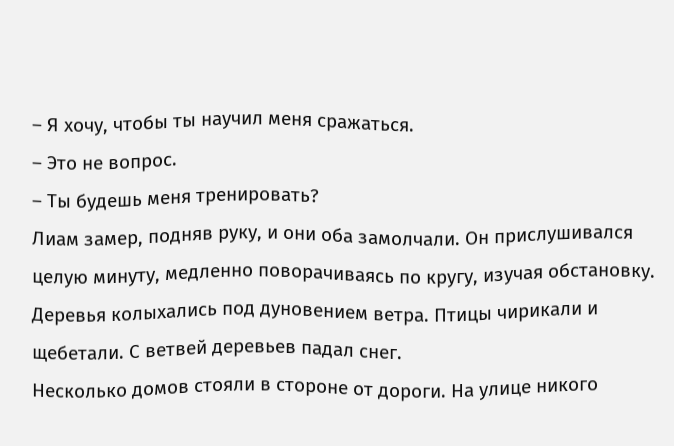– Я хочу, чтобы ты научил меня сражаться.
– Это не вопрос.
– Ты будешь меня тренировать?
Лиам замер, подняв руку, и они оба замолчали. Он прислушивался целую минуту, медленно поворачиваясь по кругу, изучая обстановку.
Деревья колыхались под дуновением ветра. Птицы чирикали и щебетали. С ветвей деревьев падал снег.
Несколько домов стояли в стороне от дороги. На улице никого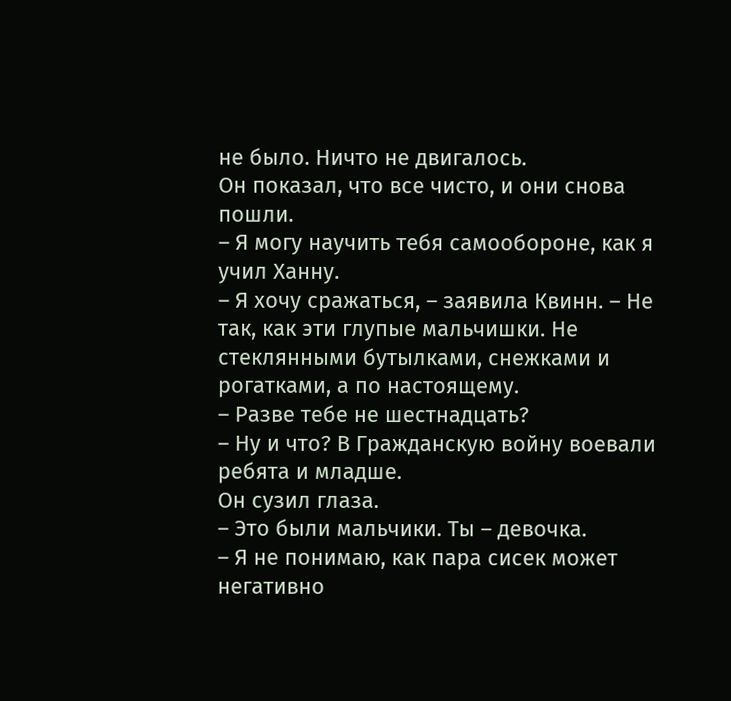не было. Ничто не двигалось.
Он показал, что все чисто, и они снова пошли.
– Я могу научить тебя самообороне, как я учил Ханну.
– Я хочу сражаться, – заявила Квинн. – Не так, как эти глупые мальчишки. Не стеклянными бутылками, снежками и рогатками, а по настоящему.
– Разве тебе не шестнадцать?
– Ну и что? В Гражданскую войну воевали ребята и младше.
Он сузил глаза.
– Это были мальчики. Ты – девочка.
– Я не понимаю, как пара сисек может негативно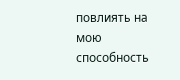повлиять на мою способность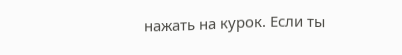нажать на курок. Если ты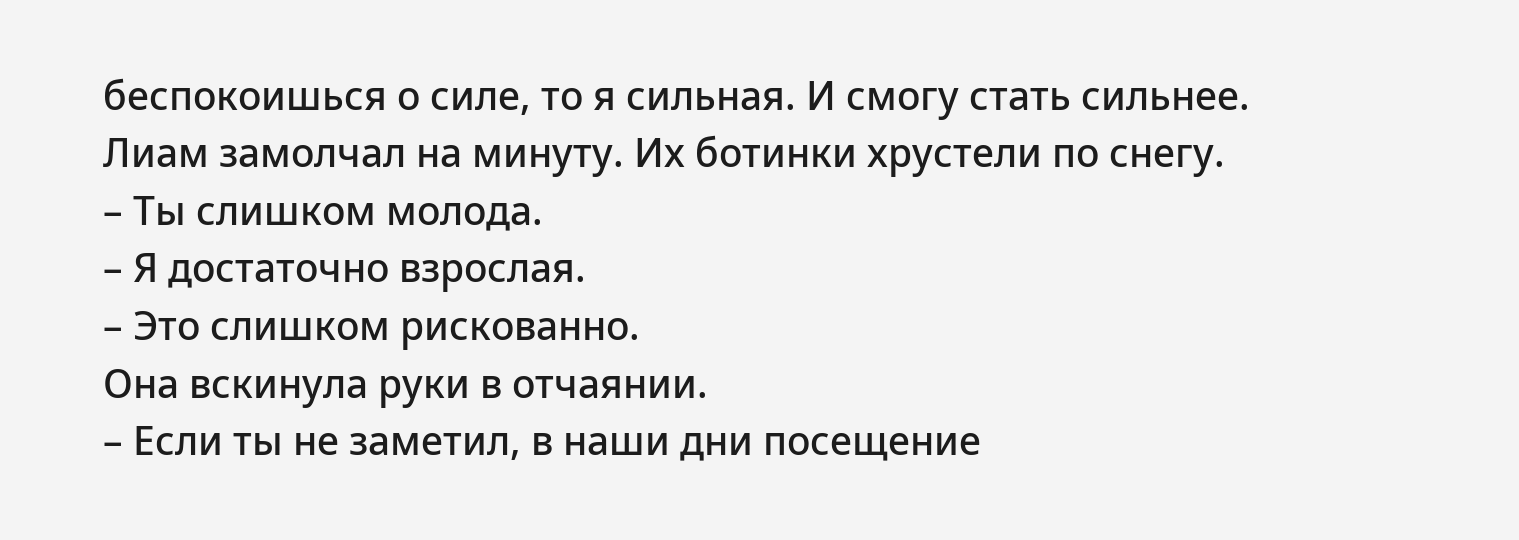беспокоишься о силе, то я сильная. И смогу стать сильнее.
Лиам замолчал на минуту. Их ботинки хрустели по снегу.
– Ты слишком молода.
– Я достаточно взрослая.
– Это слишком рискованно.
Она вскинула руки в отчаянии.
– Если ты не заметил, в наши дни посещение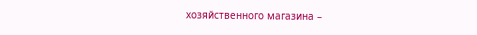хозяйственного магазина –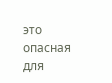это опасная для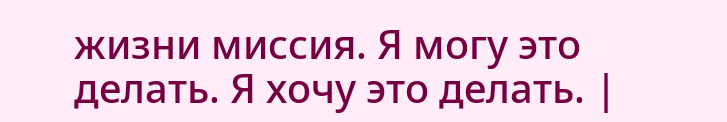жизни миссия. Я могу это делать. Я хочу это делать. |